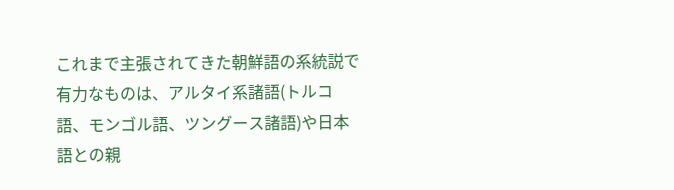これまで主張されてきた朝鮮語の系統説で有力なものは、アルタイ系諸語(トルコ語、モンゴル語、ツングース諸語)や日本語との親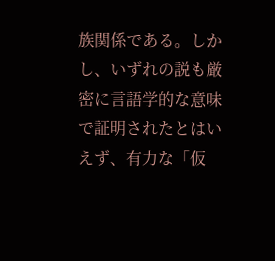族関係である。しかし、いずれの説も厳密に言語学的な意味で証明されたとはいえず、有力な「仮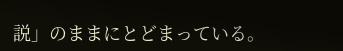説」のままにとどまっている。